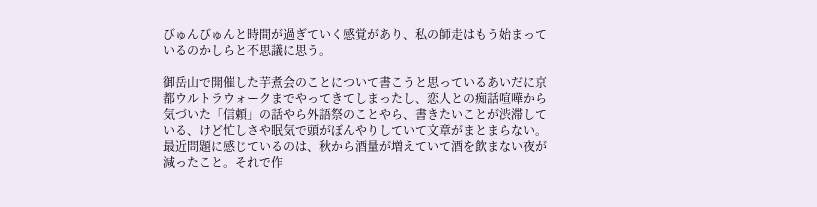びゅんびゅんと時間が過ぎていく感覚があり、私の師走はもう始まっているのかしらと不思議に思う。

御岳山で開催した芋煮会のことについて書こうと思っているあいだに京都ウルトラウォークまでやってきてしまったし、恋人との痴話喧嘩から気づいた「信頼」の話やら外語祭のことやら、書きたいことが渋滞している、けど忙しさや眠気で頭がぼんやりしていて文章がまとまらない。
最近問題に感じているのは、秋から酒量が増えていて酒を飲まない夜が減ったこと。それで作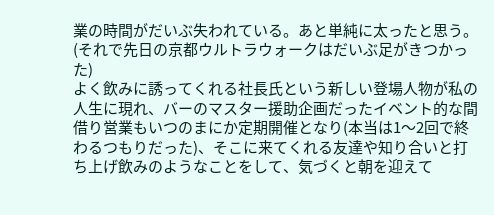業の時間がだいぶ失われている。あと単純に太ったと思う。(それで先日の京都ウルトラウォークはだいぶ足がきつかった)
よく飲みに誘ってくれる社長氏という新しい登場人物が私の人生に現れ、バーのマスター援助企画だったイベント的な間借り営業もいつのまにか定期開催となり(本当は1〜2回で終わるつもりだった)、そこに来てくれる友達や知り合いと打ち上げ飲みのようなことをして、気づくと朝を迎えて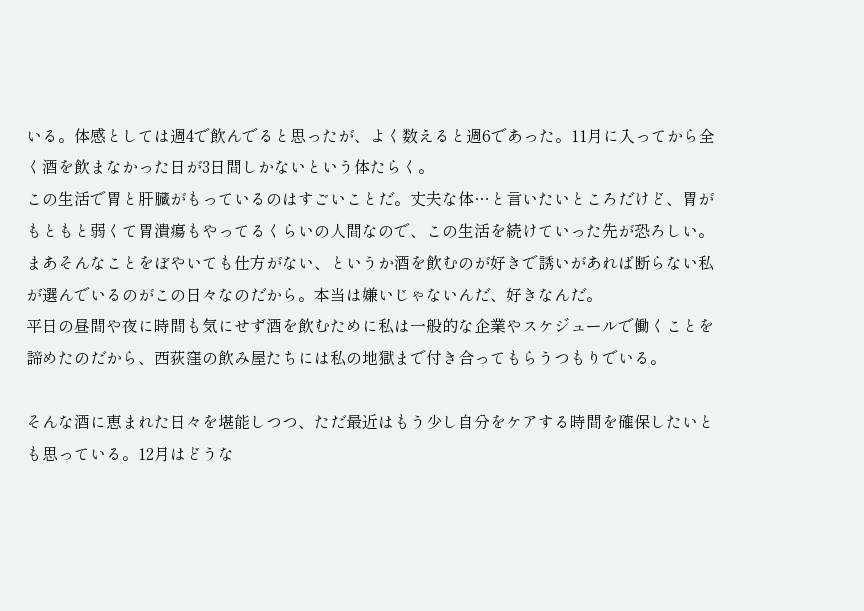いる。体感としては週4で飲んでると思ったが、よく数えると週6であった。11月に入ってから全く酒を飲まなかった日が3日間しかないという体たらく。
この生活で胃と肝臓がもっているのはすごいことだ。丈夫な体…と言いたいところだけど、胃がもともと弱くて胃潰瘍もやってるくらいの人間なので、この生活を続けていった先が恐ろしい。
まあそんなことをぼやいても仕方がない、というか酒を飲むのが好きで誘いがあれば断らない私が選んでいるのがこの日々なのだから。本当は嫌いじゃないんだ、好きなんだ。
平日の昼間や夜に時間も気にせず酒を飲むために私は一般的な企業やスケジュールで働くことを諦めたのだから、西荻窪の飲み屋たちには私の地獄まで付き合ってもらうつもりでいる。

そんな酒に恵まれた日々を堪能しつつ、ただ最近はもう少し自分をケアする時間を確保したいとも思っている。12月はどうな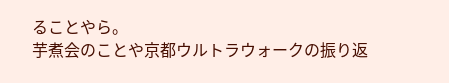ることやら。
芋煮会のことや京都ウルトラウォークの振り返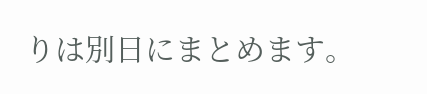りは別日にまとめます。